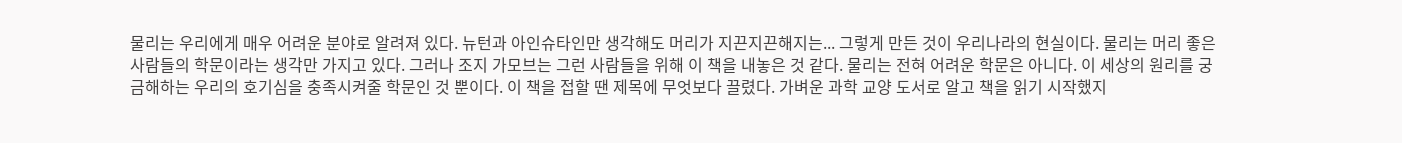물리는 우리에게 매우 어려운 분야로 알려져 있다. 뉴턴과 아인슈타인만 생각해도 머리가 지끈지끈해지는... 그렇게 만든 것이 우리나라의 현실이다. 물리는 머리 좋은 사람들의 학문이라는 생각만 가지고 있다. 그러나 조지 가모브는 그런 사람들을 위해 이 책을 내놓은 것 같다. 물리는 전혀 어려운 학문은 아니다. 이 세상의 원리를 궁금해하는 우리의 호기심을 충족시켜줄 학문인 것 뿐이다. 이 책을 접할 땐 제목에 무엇보다 끌렸다. 가벼운 과학 교양 도서로 알고 책을 읽기 시작했지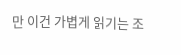만 이건 가볍게 읽기는 조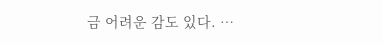금 어려운 감도 있다. …